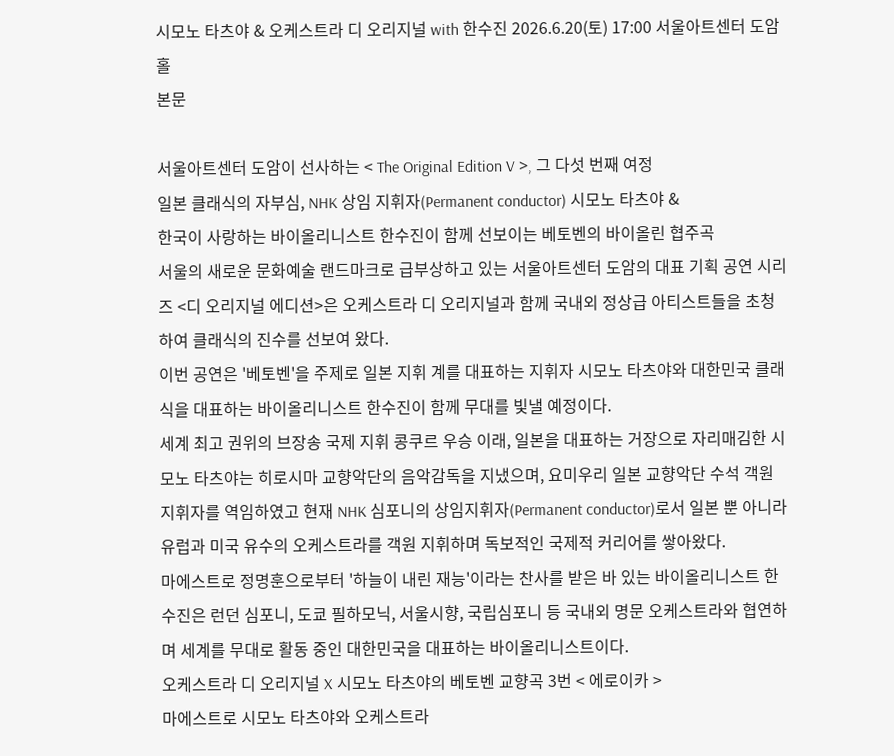시모노 타츠야 & 오케스트라 디 오리지널 with 한수진 2026.6.20(토) 17:00 서울아트센터 도암홀
본문

서울아트센터 도암이 선사하는 < The Original Edition V >, 그 다섯 번째 여정
일본 클래식의 자부심, NHK 상임 지휘자(Permanent conductor) 시모노 타츠야 &
한국이 사랑하는 바이올리니스트 한수진이 함께 선보이는 베토벤의 바이올린 협주곡
서울의 새로운 문화예술 랜드마크로 급부상하고 있는 서울아트센터 도암의 대표 기획 공연 시리즈 <디 오리지널 에디션>은 오케스트라 디 오리지널과 함께 국내외 정상급 아티스트들을 초청하여 클래식의 진수를 선보여 왔다.
이번 공연은 '베토벤'을 주제로 일본 지휘 계를 대표하는 지휘자 시모노 타츠야와 대한민국 클래식을 대표하는 바이올리니스트 한수진이 함께 무대를 빛낼 예정이다.
세계 최고 권위의 브장송 국제 지휘 콩쿠르 우승 이래, 일본을 대표하는 거장으로 자리매김한 시모노 타츠야는 히로시마 교향악단의 음악감독을 지냈으며, 요미우리 일본 교향악단 수석 객원 지휘자를 역임하였고 현재 NHK 심포니의 상임지휘자(Permanent conductor)로서 일본 뿐 아니라 유럽과 미국 유수의 오케스트라를 객원 지휘하며 독보적인 국제적 커리어를 쌓아왔다.
마에스트로 정명훈으로부터 '하늘이 내린 재능'이라는 찬사를 받은 바 있는 바이올리니스트 한수진은 런던 심포니, 도쿄 필하모닉, 서울시향, 국립심포니 등 국내외 명문 오케스트라와 협연하며 세계를 무대로 활동 중인 대한민국을 대표하는 바이올리니스트이다.
오케스트라 디 오리지널 X 시모노 타츠야의 베토벤 교향곡 3번 < 에로이카 >
마에스트로 시모노 타츠야와 오케스트라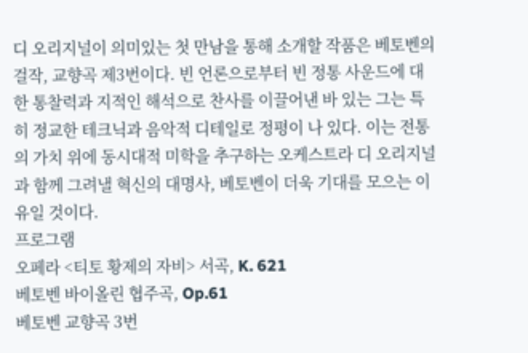디 오리지널이 의미있는 첫 만남을 통해 소개할 작품은 베토벤의 걸작, 교향곡 제3번이다. 빈 언론으로부터 빈 정통 사운드에 대한 통찰력과 지적인 해석으로 찬사를 이끌어낸 바 있는 그는 특히 정교한 테크닉과 음악적 디테일로 정평이 나 있다. 이는 전통의 가치 위에 동시대적 미학을 추구하는 오케스트라 디 오리지널과 함께 그려낼 혁신의 대명사, 베토벤이 더욱 기대를 모으는 이유일 것이다.
프로그램
오페라 <티토 황제의 자비> 서곡, K. 621
베토벤 바이올린 협주곡, Op.61
베토벤 교향곡 3번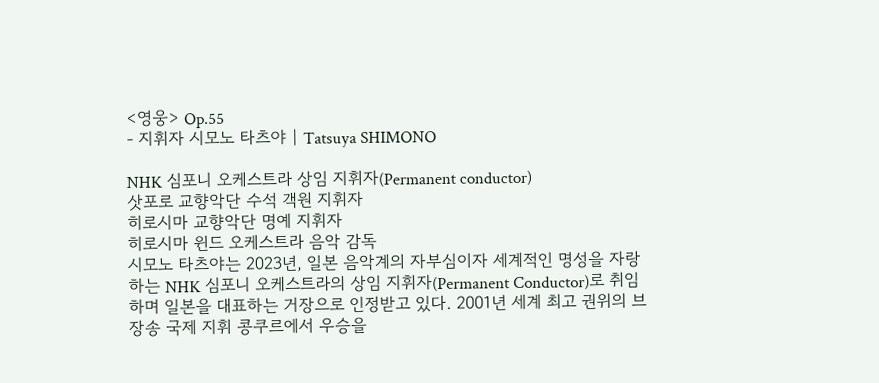<영웅> Op.55
- 지휘자 시모노 타츠야 | Tatsuya SHIMONO

NHK 심포니 오케스트라 상임 지휘자(Permanent conductor)
삿포로 교향악단 수석 객원 지휘자
히로시마 교향악단 명예 지휘자
히로시마 윈드 오케스트라 음악 감독
시모노 타츠야는 2023년, 일본 음악계의 자부심이자 세계적인 명성을 자랑하는 NHK 심포니 오케스트라의 상임 지휘자(Permanent Conductor)로 취임하며 일본을 대표하는 거장으로 인정받고 있다. 2001년 세계 최고 권위의 브장송 국제 지휘 콩쿠르에서 우승을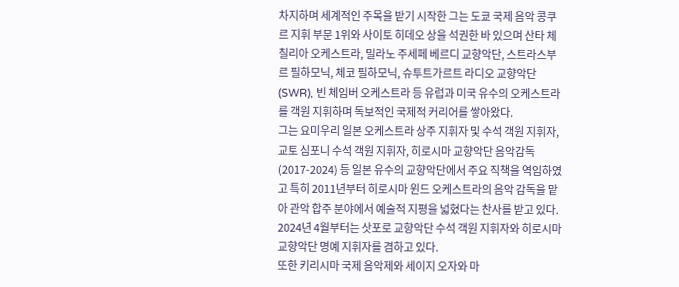차지하며 세계적인 주목을 받기 시작한 그는 도쿄 국제 음악 콩쿠르 지휘 부문 1위와 사이토 히데오 상을 석권한 바 있으며 산타 체칠리아 오케스트라, 밀라노 주세페 베르디 교향악단, 스트라스부르 필하모닉, 체코 필하모닉, 슈투트가르트 라디오 교향악단(SWR), 빈 체임버 오케스트라 등 유럽과 미국 유수의 오케스트라를 객원 지휘하며 독보적인 국제적 커리어를 쌓아왔다.
그는 요미우리 일본 오케스트라 상주 지휘자 및 수석 객원 지휘자, 교토 심포니 수석 객원 지휘자, 히로시마 교향악단 음악감독(2017-2024) 등 일본 유수의 교향악단에서 주요 직책을 역임하였고 특히 2011년부터 히로시마 윈드 오케스트라의 음악 감독을 맡아 관악 합주 분야에서 예술적 지평을 넓혔다는 찬사를 받고 있다. 2024년 4월부터는 삿포로 교향악단 수석 객원 지휘자와 히로시마 교향악단 명예 지휘자를 겸하고 있다.
또한 키리시마 국제 음악제와 세이지 오자와 마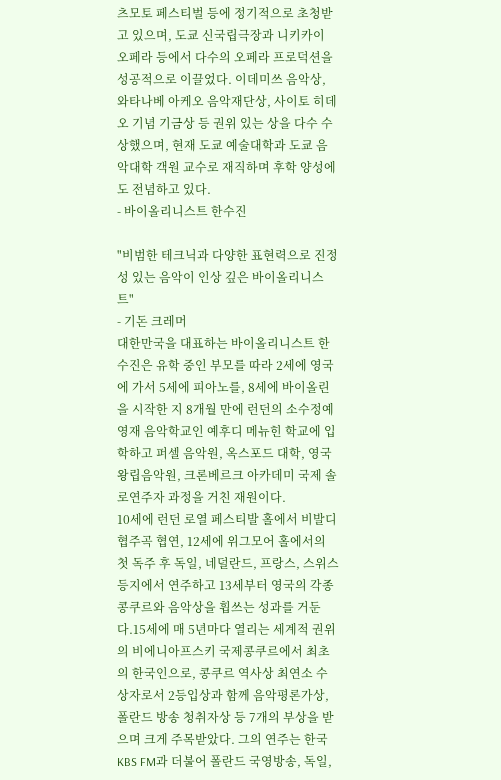츠모토 페스티벌 등에 정기적으로 초청받고 있으며, 도쿄 신국립극장과 니키카이 오페라 등에서 다수의 오페라 프로덕션을 성공적으로 이끌었다. 이데미쓰 음악상, 와타나베 아케오 음악재단상, 사이토 히데오 기념 기금상 등 권위 있는 상을 다수 수상했으며, 현재 도쿄 예술대학과 도쿄 음악대학 객원 교수로 재직하며 후학 양성에도 전념하고 있다.
- 바이올리니스트 한수진

"비범한 테크닉과 다양한 표현력으로 진정성 있는 음악이 인상 깊은 바이올리니스트"
- 기돈 크레머
대한만국을 대표하는 바이올리니스트 한수진은 유학 중인 부모를 따라 2세에 영국에 가서 5세에 피아노를, 8세에 바이올린을 시작한 지 8개월 만에 런던의 소수정예 영재 음악학교인 예후디 메뉴힌 학교에 입학하고 퍼셀 음악원, 옥스포드 대학, 영국 왕립음악원, 크론베르크 아카데미 국제 솔로연주자 과정을 거친 재원이다.
10세에 런던 로열 페스티발 홀에서 비발디 협주곡 협연, 12세에 위그모어 홀에서의 첫 독주 후 독일, 네덜란드, 프랑스, 스위스 등지에서 연주하고 13세부터 영국의 각종 콩쿠르와 음악상을 휩쓰는 성과를 거둔다.15세에 매 5년마다 열리는 세계적 권위의 비에니아프스키 국제콩쿠르에서 최초의 한국인으로, 콩쿠르 역사상 최연소 수상자로서 2등입상과 함께 음악평론가상, 폴란드 방송 청취자상 등 7개의 부상을 받으며 크게 주목받았다. 그의 연주는 한국 KBS FM과 더불어 폴란드 국영방송, 독일,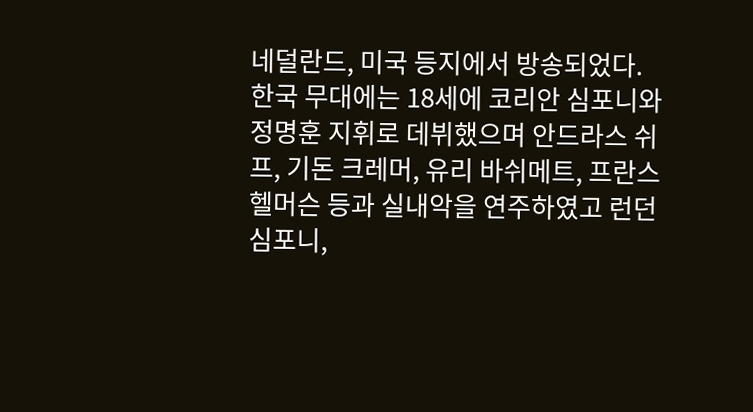네덜란드, 미국 등지에서 방송되었다.
한국 무대에는 18세에 코리안 심포니와 정명훈 지휘로 데뷔했으며 안드라스 쉬프, 기돈 크레머, 유리 바쉬메트, 프란스 헬머슨 등과 실내악을 연주하였고 런던 심포니,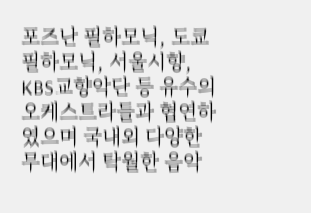포즈난 필하모닉, 도쿄 필하모닉, 서울시향, KBS교향악단 등 유수의 오케스트라들과 협연하였으며 국내외 다양한 무대에서 탁월한 음악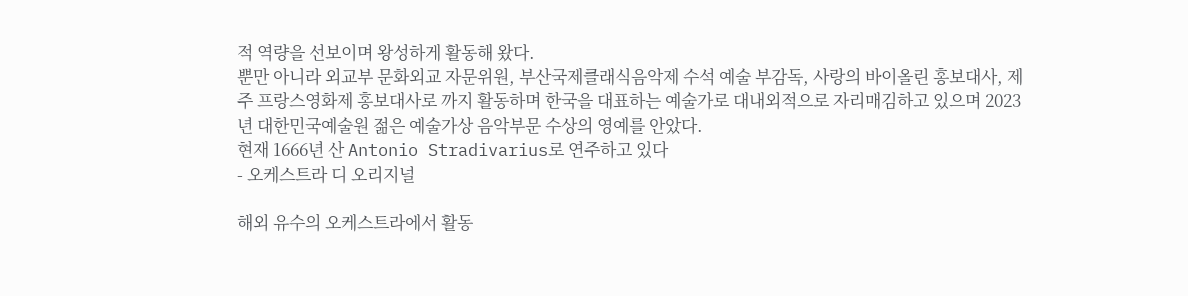적 역량을 선보이며 왕성하게 활동해 왔다.
뿐만 아니라 외교부 문화외교 자문위원, 부산국제클래식음악제 수석 예술 부감독, 사랑의 바이올린 홍보대사, 제주 프랑스영화제 홍보대사로 까지 활동하며 한국을 대표하는 예술가로 대내외적으로 자리매김하고 있으며 2023년 대한민국예술원 젊은 예술가상 음악부문 수상의 영예를 안았다.
현재 1666년 산 Antonio Stradivarius로 연주하고 있다
- 오케스트라 디 오리지널

해외 유수의 오케스트라에서 활동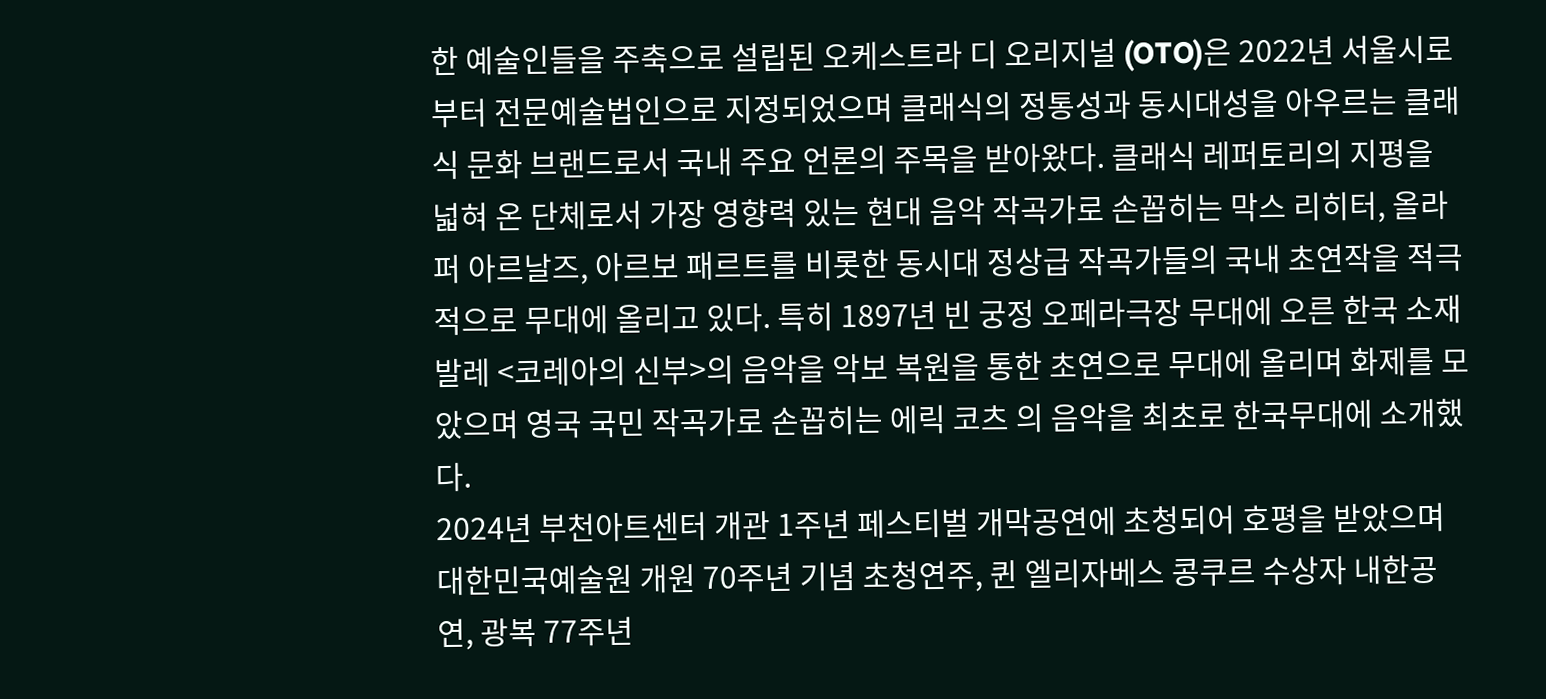한 예술인들을 주축으로 설립된 오케스트라 디 오리지널 (OTO)은 2022년 서울시로부터 전문예술법인으로 지정되었으며 클래식의 정통성과 동시대성을 아우르는 클래식 문화 브랜드로서 국내 주요 언론의 주목을 받아왔다. 클래식 레퍼토리의 지평을 넓혀 온 단체로서 가장 영향력 있는 현대 음악 작곡가로 손꼽히는 막스 리히터, 올라퍼 아르날즈, 아르보 패르트를 비롯한 동시대 정상급 작곡가들의 국내 초연작을 적극적으로 무대에 올리고 있다. 특히 1897년 빈 궁정 오페라극장 무대에 오른 한국 소재 발레 <코레아의 신부>의 음악을 악보 복원을 통한 초연으로 무대에 올리며 화제를 모았으며 영국 국민 작곡가로 손꼽히는 에릭 코츠 의 음악을 최초로 한국무대에 소개했다.
2024년 부천아트센터 개관 1주년 페스티벌 개막공연에 초청되어 호평을 받았으며 대한민국예술원 개원 70주년 기념 초청연주, 퀸 엘리자베스 콩쿠르 수상자 내한공연, 광복 77주년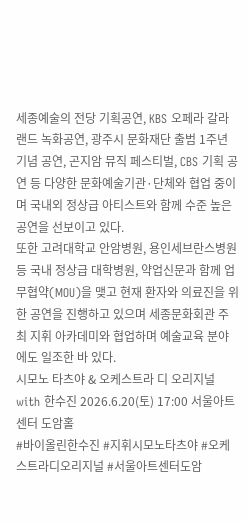세종예술의 전당 기획공연, KBS 오페라 갈라랜드 녹화공연, 광주시 문화재단 출범 1주년 기념 공연, 곤지암 뮤직 페스티벌, CBS 기획 공연 등 다양한 문화예술기관·단체와 협업 중이며 국내외 정상급 아티스트와 함께 수준 높은 공연을 선보이고 있다.
또한 고려대학교 안암병원, 용인세브란스병원 등 국내 정상급 대학병원, 약업신문과 함께 업무협약(MOU)을 맺고 현재 환자와 의료진을 위한 공연을 진행하고 있으며 세종문화회관 주최 지휘 아카데미와 협업하며 예술교육 분야에도 일조한 바 있다.
시모노 타츠야 & 오케스트라 디 오리지널 with 한수진 2026.6.20(토) 17:00 서울아트센터 도암홀
#바이올린한수진 #지휘시모노타츠야 #오케스트라디오리지널 #서울아트센터도암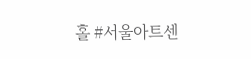홀 #서울아트센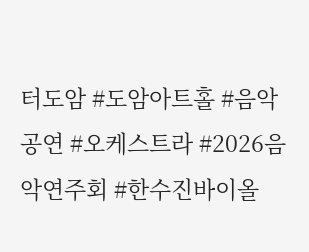터도암 #도암아트홀 #음악공연 #오케스트라 #2026음악연주회 #한수진바이올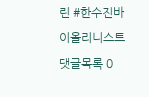린 #한수진바이올리니스트
댓글목록 0